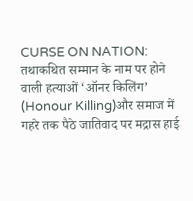CURSE ON NATION: तथाकथित सम्मान के नाम पर होने वाली हत्याओं ‘ऑनर किलिंग’ (Honour Killing)और समाज में गहरे तक पैठे जातिवाद पर मद्रास हाई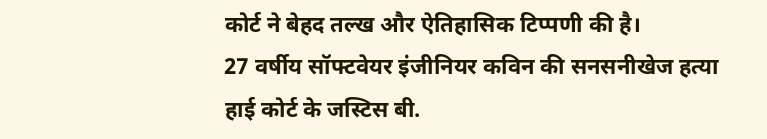कोर्ट ने बेहद तल्ख और ऐतिहासिक टिप्पणी की है।
27 वर्षीय सॉफ्टवेयर इंजीनियर कविन की सनसनीखेज हत्या
हाई कोर्ट के जस्टिस बी.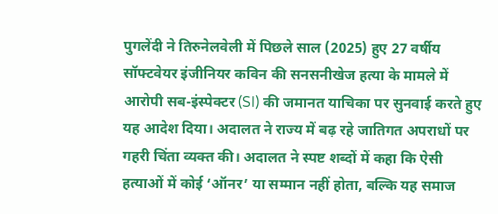पुगलेंदी ने तिरुनेलवेली में पिछले साल (2025) हुए 27 वर्षीय सॉफ्टवेयर इंजीनियर कविन की सनसनीखेज हत्या के मामले में आरोपी सब-इंस्पेक्टर (SI) की जमानत याचिका पर सुनवाई करते हुए यह आदेश दिया। अदालत ने राज्य में बढ़ रहे जातिगत अपराधों पर गहरी चिंता व्यक्त की। अदालत ने स्पष्ट शब्दों में कहा कि ऐसी हत्याओं में कोई ‘ऑनर’ या सम्मान नहीं होता, बल्कि यह समाज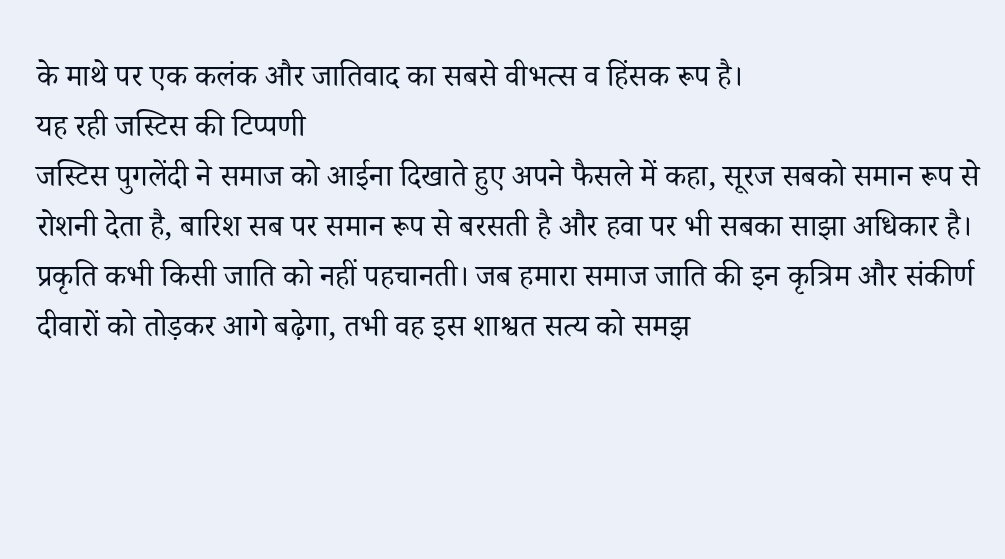के माथे पर एक कलंक और जातिवाद का सबसे वीभत्स व हिंसक रूप है।
यह रही जस्टिस की टिप्पणी
जस्टिस पुगलेंदी ने समाज को आईना दिखाते हुए अपने फैसले में कहा, सूरज सबको समान रूप से रोशनी देता है, बारिश सब पर समान रूप से बरसती है और हवा पर भी सबका साझा अधिकार है। प्रकृति कभी किसी जाति को नहीं पहचानती। जब हमारा समाज जाति की इन कृत्रिम और संकीर्ण दीवारों को तोड़कर आगे बढ़ेगा, तभी वह इस शाश्वत सत्य को समझ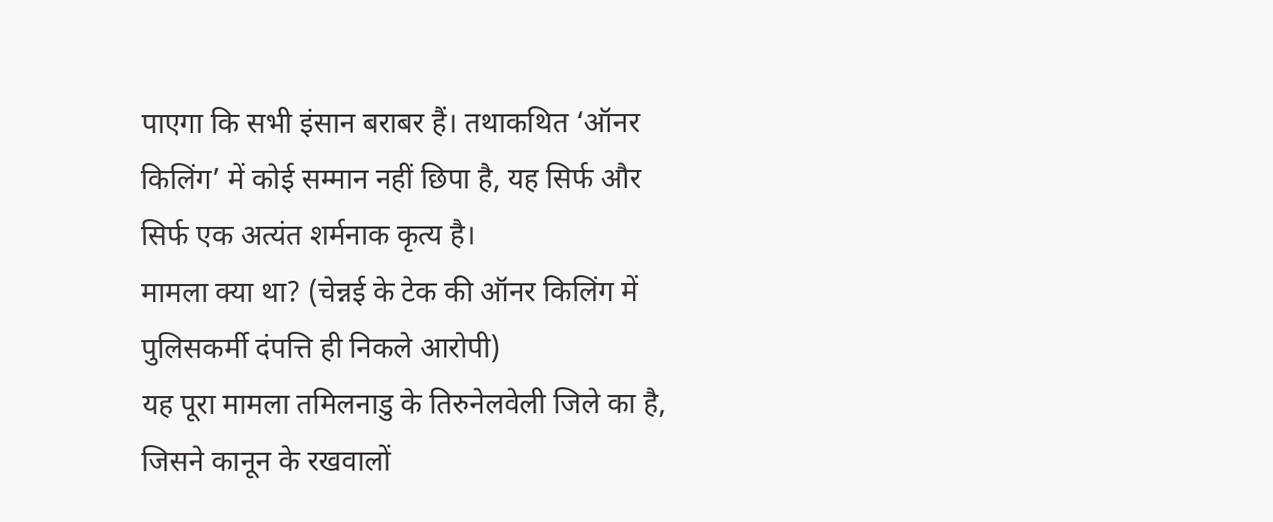पाएगा कि सभी इंसान बराबर हैं। तथाकथित ‘ऑनर किलिंग’ में कोई सम्मान नहीं छिपा है, यह सिर्फ और सिर्फ एक अत्यंत शर्मनाक कृत्य है।
मामला क्या था? (चेन्नई के टेक की ऑनर किलिंग में पुलिसकर्मी दंपत्ति ही निकले आरोपी)
यह पूरा मामला तमिलनाडु के तिरुनेलवेली जिले का है, जिसने कानून के रखवालों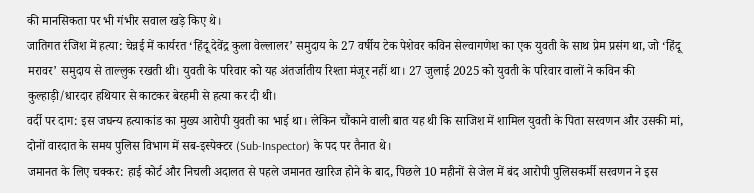की मानसिकता पर भी गंभीर सवाल खड़े किए थे।
जातिगत रंजिश में हत्या: चेन्नई में कार्यरत ‘हिंदू देवेंद्र कुला वेल्लालर’ समुदाय के 27 वर्षीय टेक पेशेवर कविन सेल्वागणेश का एक युवती के साथ प्रेम प्रसंग था, जो ‘हिंदू मरावर’ समुदाय से ताल्लुक रखती थी। युवती के परिवार को यह अंतर्जातीय रिश्ता मंजूर नहीं था। 27 जुलाई 2025 को युवती के परिवार वालों ने कविन की कुल्हाड़ी/धारदार हथियार से काटकर बेरहमी से हत्या कर दी थी।
वर्दी पर दाग: इस जघन्य हत्याकांड का मुख्य आरोपी युवती का भाई था। लेकिन चौंकाने वाली बात यह थी कि साजिश में शामिल युवती के पिता सरवणन और उसकी मां, दोनों वारदात के समय पुलिस विभाग में सब-इस्पेक्टर (Sub-Inspector) के पद पर तैनात थे।
जमानत के लिए चक्कर: हाई कोर्ट और निचली अदालत से पहले जमानत खारिज होने के बाद, पिछले 10 महीनों से जेल में बंद आरोपी पुलिसकर्मी सरवणन ने इस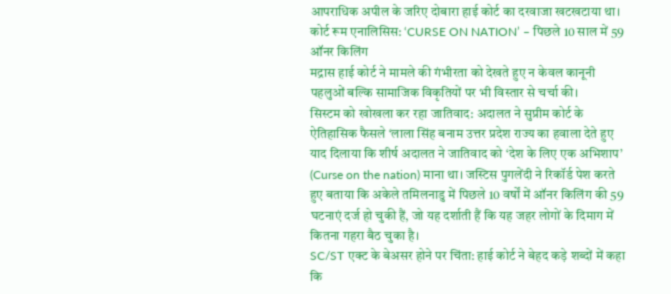आपराधिक अपील के जरिए दोबारा हाई कोर्ट का दरवाजा खटखटाया था।
कोर्ट रूम एनालिसिस: ‘CURSE ON NATION’ – पिछले 10 साल में 59 ऑनर किलिंग
मद्रास हाई कोर्ट ने मामले की गंभीरता को देखते हुए न केवल कानूनी पहलुओं बल्कि सामाजिक विकृतियों पर भी विस्तार से चर्चा की।
सिस्टम को खोखला कर रहा जातिवाद: अदालत ने सुप्रीम कोर्ट के ऐतिहासिक फैसले ‘लाला सिंह बनाम उत्तर प्रदेश राज्य का हवाला देते हुए याद दिलाया कि शीर्ष अदालत ने जातिवाद को ‘देश के लिए एक अभिशाप’ (Curse on the nation) माना था। जस्टिस पुगलेंदी ने रिकॉर्ड पेश करते हुए बताया कि अकेले तमिलनाडु में पिछले 10 वर्षों में ऑनर किलिंग की 59 घटनाएं दर्ज हो चुकी हैं, जो यह दर्शाती हैं कि यह जहर लोगों के दिमाग में कितना गहरा बैठ चुका है।
SC/ST एक्ट के बेअसर होने पर चिंता: हाई कोर्ट ने बेहद कड़े शब्दों में कहा कि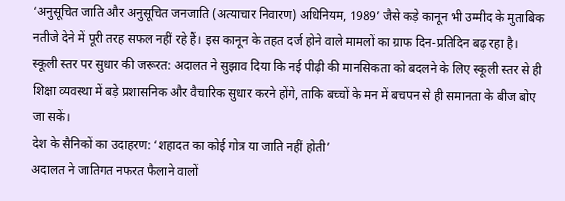‘अनुसूचित जाति और अनुसूचित जनजाति (अत्याचार निवारण) अधिनियम, 1989’ जैसे कड़े कानून भी उम्मीद के मुताबिक नतीजे देने में पूरी तरह सफल नहीं रहे हैं। इस कानून के तहत दर्ज होने वाले मामलों का ग्राफ दिन-प्रतिदिन बढ़ रहा है।
स्कूली स्तर पर सुधार की जरूरत: अदालत ने सुझाव दिया कि नई पीढ़ी की मानसिकता को बदलने के लिए स्कूली स्तर से ही शिक्षा व्यवस्था में बड़े प्रशासनिक और वैचारिक सुधार करने होंगे, ताकि बच्चों के मन में बचपन से ही समानता के बीज बोए जा सकें।
देश के सैनिकों का उदाहरण: ‘शहादत का कोई गोत्र या जाति नहीं होती’
अदालत ने जातिगत नफरत फैलाने वालों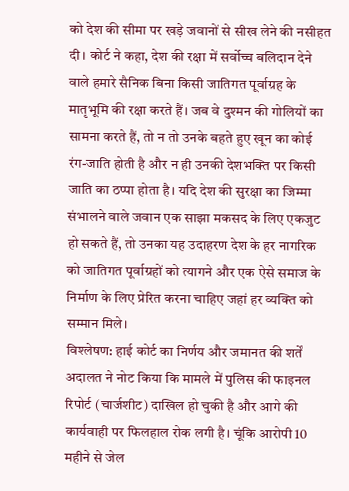को देश की सीमा पर खड़े जवानों से सीख लेने की नसीहत दी। कोर्ट ने कहा, देश की रक्षा में सर्वोच्च बलिदान देने वाले हमारे सैनिक बिना किसी जातिगत पूर्वाग्रह के मातृभूमि की रक्षा करते हैं। जब वे दुश्मन की गोलियों का सामना करते हैं, तो न तो उनके बहते हुए खून का कोई रंग-जाति होती है और न ही उनकी देशभक्ति पर किसी जाति का ठप्पा होता है। यदि देश की सुरक्षा का जिम्मा संभालने वाले जवान एक साझा मकसद के लिए एकजुट हो सकते हैं, तो उनका यह उदाहरण देश के हर नागरिक को जातिगत पूर्वाग्रहों को त्यागने और एक ऐसे समाज के निर्माण के लिए प्रेरित करना चाहिए जहां हर व्यक्ति को सम्मान मिले।
विश्लेषण: हाई कोर्ट का निर्णय और जमानत की शर्तें
अदालत ने नोट किया कि मामले में पुलिस की फाइनल रिपोर्ट (चार्जशीट) दाखिल हो चुकी है और आगे की कार्यवाही पर फिलहाल रोक लगी है। चूंकि आरोपी 10 महीने से जेल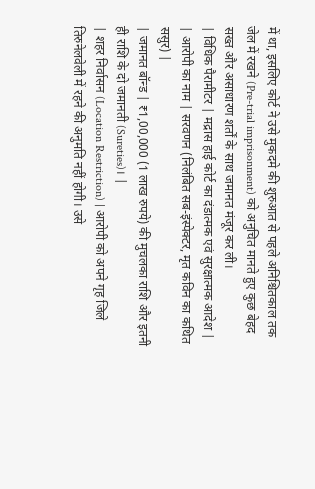में था, इसलिए कोर्ट ने उसे मुकदमे की शुरुआत से पहले अनिश्चितकाल तक जेल में रखने (Pre-trial imprisonment) को अनुचित मानते हुए कुछ बेहद सख्त और असाधारण शर्तों के साथ जमानत मंजूर कर ली।
| विधिक पैरामीटर | मद्रास हाई कोर्ट का दंडात्मक एवं सुरक्षात्मक आदेश |
| आरोपी का नाम | सरवणन (निलंबित सब-इंस्पेक्टर, मृत कविन का कथित ससुर) |
| जमानत बॉन्ड | ₹1,00,000 (1 लाख रुपये) की मुचलका राशि और इतनी ही राशि के दो जमानती (Sureties)। |
| शहर निर्वासन (Location Restriction) | आरोपी को अपने गृह जिले तिरुनेलवेली में रहने की अनुमति नहीं होगी। उसे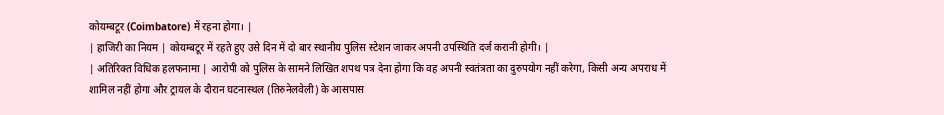कोयम्बटूर (Coimbatore) में रहना होगा। |
| हाजिरी का नियम | कोयम्बटूर में रहते हुए उसे दिन में दो बार स्थानीय पुलिस स्टेशन जाकर अपनी उपस्थिति दर्ज करानी होगी। |
| अतिरिक्त विधिक हलफनामा | आरोपी को पुलिस के सामने लिखित शपथ पत्र देना होगा कि वह अपनी स्वतंत्रता का दुरुपयोग नहीं करेगा, किसी अन्य अपराध में शामिल नहीं होगा और ट्रायल के दौरान घटनास्थल (तिरुनेलवेली) के आसपास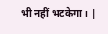भी नहीं भटकेगा। |